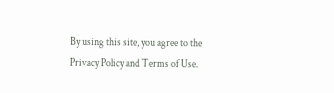By using this site, you agree to the Privacy Policy and Terms of Use.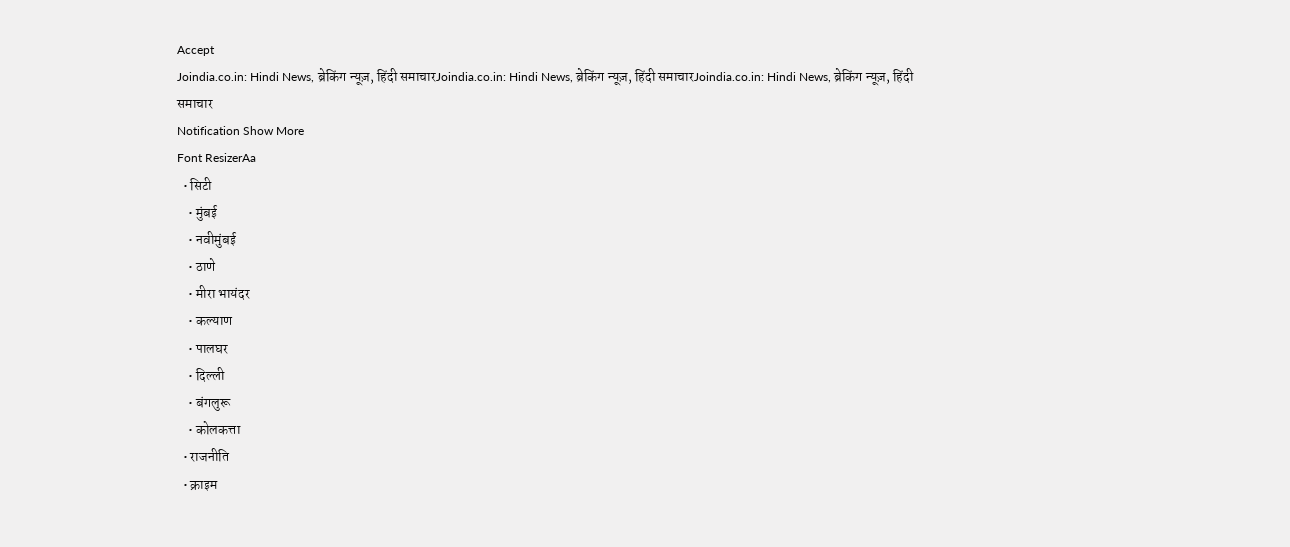Accept
Joindia.co.in: Hindi News, ब्रेकिंग न्यूज़, हिंदी समाचारJoindia.co.in: Hindi News, ब्रेकिंग न्यूज़, हिंदी समाचारJoindia.co.in: Hindi News, ब्रेकिंग न्यूज़, हिंदी समाचार
Notification Show More
Font ResizerAa
  • सिटी
    • मुंबई
    • नवीमुंबई
    • ठाणे
    • मीरा भायंदर
    • कल्याण
    • पालघर
    • दिल्ली
    • बंगलुरू
    • कोलकत्ता
  • राजनीति
  • क्राइम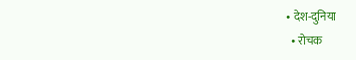• देश-दुनिया
  • रोचक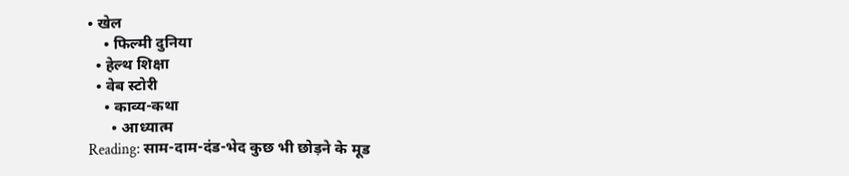• खेल
    • फिल्मी दुनिया
  • हेल्थ शिक्षा
  • वेब स्टोरी
    • काव्य-कथा
      • आध्यात्म
Reading: साम-दाम-दंड-भेद कुछ भी छोड़ने के मूड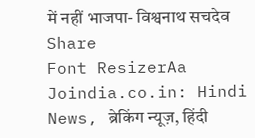में नहीं भाजपा- विश्वनाथ सचदेव
Share
Font ResizerAa
Joindia.co.in: Hindi News, ब्रेकिंग न्यूज़, हिंदी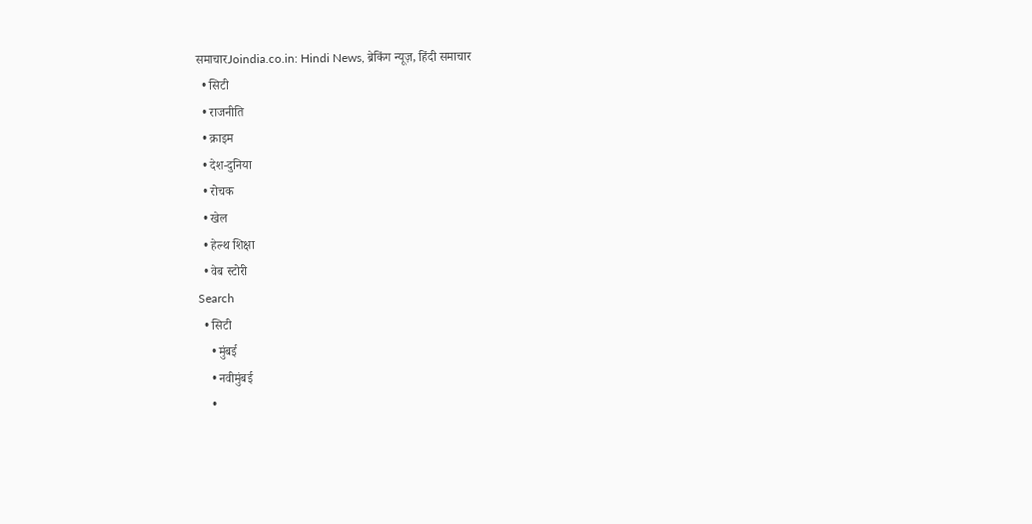समाचारJoindia.co.in: Hindi News, ब्रेकिंग न्यूज़, हिंदी समाचार
  • सिटी
  • राजनीति
  • क्राइम
  • देश-दुनिया
  • रोचक
  • खेल
  • हेल्थ शिक्षा
  • वेब स्टोरी
Search
  • सिटी
    • मुंबई
    • नवीमुंबई
    •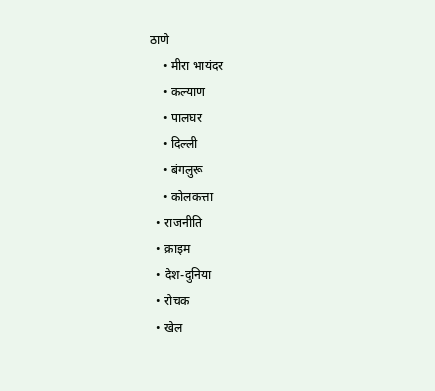ठाणे
    • मीरा भायंदर
    • कल्याण
    • पालघर
    • दिल्ली
    • बंगलुरू
    • कोलकत्ता
  • राजनीति
  • क्राइम
  • देश-दुनिया
  • रोचक
  • खेल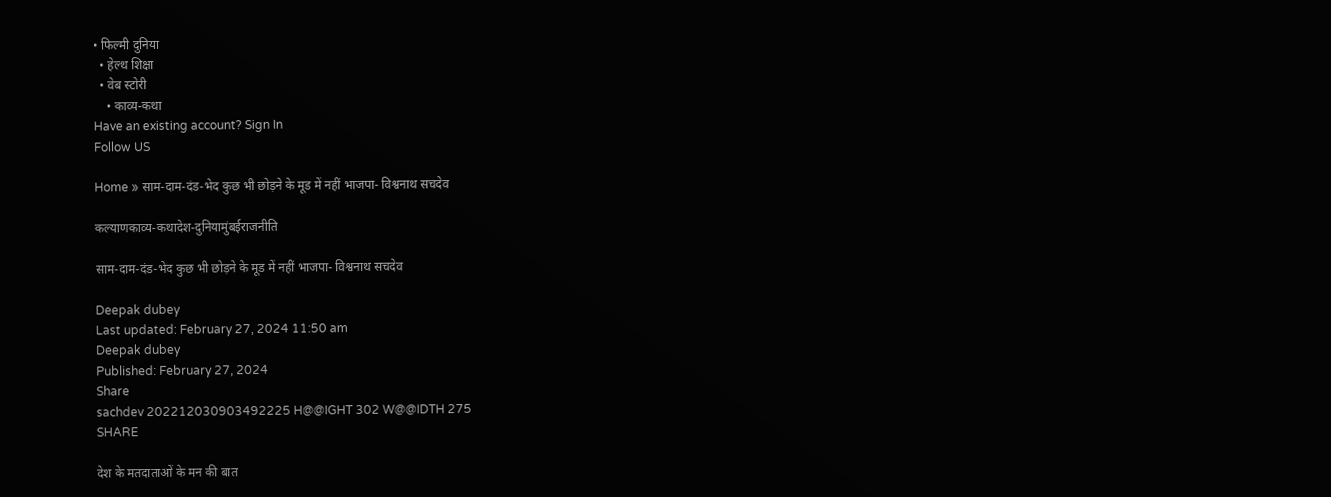• फिल्मी दुनिया
  • हेल्थ शिक्षा
  • वेब स्टोरी
    • काव्य-कथा
Have an existing account? Sign In
Follow US

Home » साम-दाम-दंड-भेद कुछ भी छोड़ने के मूड में नहीं भाजपा- विश्वनाथ सचदेव

कल्याणकाव्य-कथादेश-दुनियामुंबईराजनीति

साम-दाम-दंड-भेद कुछ भी छोड़ने के मूड में नहीं भाजपा- विश्वनाथ सचदेव

Deepak dubey
Last updated: February 27, 2024 11:50 am
Deepak dubey
Published: February 27, 2024
Share
sachdev 202212030903492225 H@@IGHT 302 W@@IDTH 275
SHARE

देश के मतदाताओं के मन की बात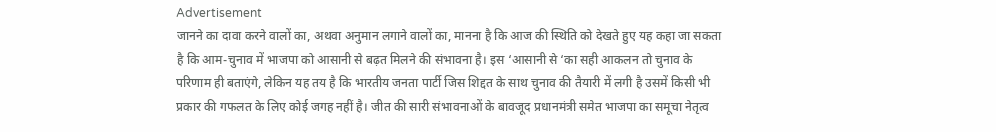Advertisement
जानने का दावा करने वालों का, अथवा अनुमान लगाने वालों का, मानना है कि आज की स्थिति को देखते हुए यह कहा जा सकता है कि आम-चुनाव में भाजपा को आसानी से बढ़त मिलने की संभावना है। इस ‘आसानी से ‘का सही आकलन तो चुनाव के परिणाम ही बताएंगे, लेकिन यह तय है कि भारतीय जनता पार्टी जिस शिद्दत के साथ चुनाव की तैयारी में लगी है उसमें किसी भी प्रकार की गफलत के लिए कोई जगह नहीं है। जीत की सारी संभावनाओं के बावजूद प्रधानमंत्री समेत भाजपा का समूचा नेतृत्व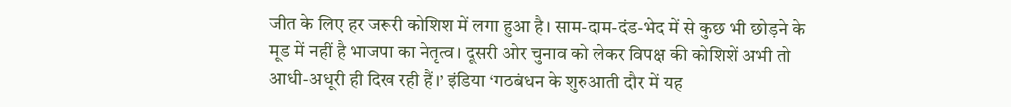जीत के लिए हर जरूरी कोशिश में लगा हुआ है। साम-दाम-दंड-भेद में से कुछ भी छोड़ने के मूड में नहीं है भाजपा का नेतृत्व। दूसरी ओर चुनाव को लेकर विपक्ष की कोशिशें अभी तो आधी-अधूरी ही दिख रही हैं।’ इंडिया ‘गठबंधन के शुरुआती दौर में यह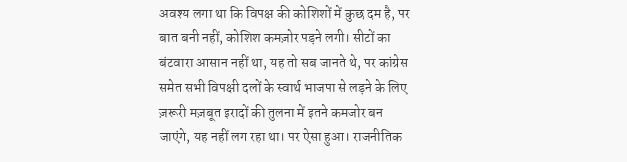अवश्य लगा था कि विपक्ष की कोशिशों में कुछ दम है, पर बात बनी नहीं, कोशिश कमज़ोर पड़ने लगी। सीटों का बंटवारा आसान नहीं था, यह तो सब जानते थे, पर कांग्रेस समेत सभी विपक्षी दलों के स्वार्थ भाजपा से लड़ने के लिए ज़रूरी मज़बूत इरादों की तुलना में इतने कमजोर बन जाएंगे, यह नहीं लग रहा था। पर ऐसा हुआ। राजनीतिक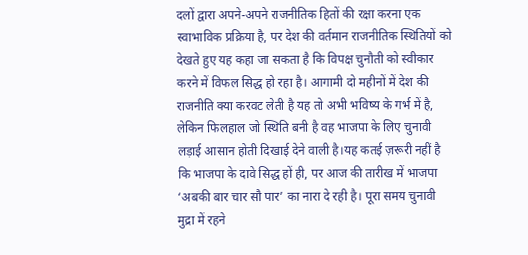दलों द्वारा अपने-अपने राजनीतिक हितों की रक्षा करना एक स्वाभाविक प्रक्रिया है, पर देश की वर्तमान राजनीतिक स्थितियों को देखते हुए यह कहा जा सकता है कि विपक्ष चुनौती को स्वीकार करने में विफल सिद्ध हो रहा है। आगामी दो महीनों में देश की राजनीति क्या करवट लेती है यह तो अभी भविष्य के गर्भ में है, लेकिन फिलहाल जो स्थिति बनी है वह भाजपा के लिए चुनावी लड़ाई आसान होती दिखाई देने वाली है।यह कतई ज़रूरी नहीं है कि भाजपा के दावे सिद्ध हों ही, पर आज की तारीख में भाजपा ‘अबकी बार चार सौ पार’ का नारा दे रही है। पूरा समय चुनावी मुद्रा में रहने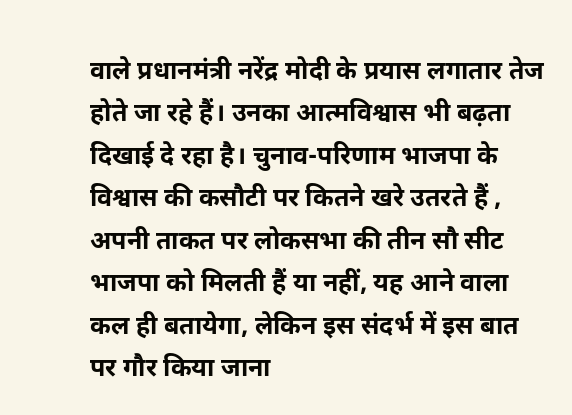वाले प्रधानमंत्री नरेंद्र मोदी के प्रयास लगातार तेज होते जा रहे हैं। उनका आत्मविश्वास भी बढ़ता दिखाई दे रहा है। चुनाव-परिणाम भाजपा के विश्वास की कसौटी पर कितने खरे उतरते हैं , अपनी ताकत पर लोकसभा की तीन सौ सीट भाजपा को मिलती हैं या नहीं, यह आने वाला कल ही बतायेगा, लेकिन इस संदर्भ में इस बात पर गौर किया जाना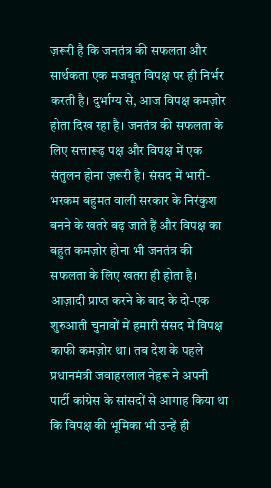ज़रूरी है कि जनतंत्र की सफलता और सार्थकता एक मजबूत विपक्ष पर ही निर्भर करती है। दुर्भाग्य से, आज विपक्ष कमज़ोर होता दिख रहा है। जनतंत्र की सफलता के लिए सत्तारूढ़ पक्ष और विपक्ष में एक संतुलन होना ज़रूरी है। संसद में भारी-भरकम बहुमत वाली सरकार के निरंकुश बनने के खतरे बढ़ जाते हैं और विपक्ष का बहुत कमज़ोर होना भी जनतंत्र की सफलता के लिए खतरा ही होता है। आज़ादी प्राप्त करने के बाद के दो-एक शुरुआती चुनावों में हमारी संसद में विपक्ष काफी कमज़ोर था। तब देश के पहले प्रधानमंत्री जवाहरलाल नेहरू ने अपनी पार्टी कांग्रेस के सांसदों से आगाह किया था कि विपक्ष की भूमिका भी उन्हें ही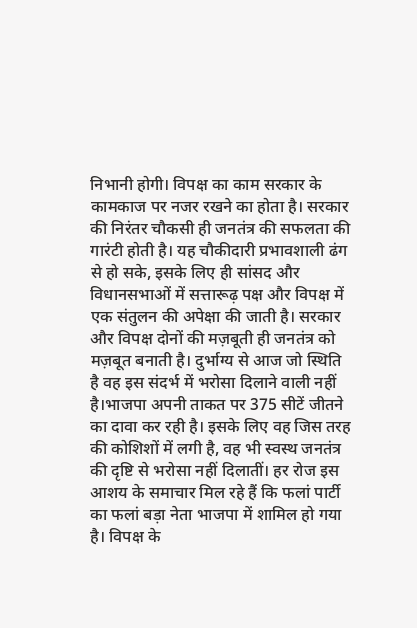निभानी होगी। विपक्ष का काम सरकार के कामकाज पर नजर रखने का होता है। सरकार की निरंतर चौकसी ही जनतंत्र की सफलता की गारंटी होती है। यह चौकीदारी प्रभावशाली ढंग से हो सके, इसके लिए ही सांसद और विधानसभाओं में सत्तारूढ़ पक्ष और विपक्ष में एक संतुलन की अपेक्षा की जाती है। सरकार और विपक्ष दोनों की मज़बूती ही जनतंत्र को मज़बूत बनाती है। दुर्भाग्य से आज जो स्थिति है वह इस संदर्भ में भरोसा दिलाने वाली नहीं है।भाजपा अपनी ताकत पर 375 सीटें जीतने का दावा कर रही है। इसके लिए वह जिस तरह की कोशिशों में लगी है, वह भी स्वस्थ जनतंत्र की दृष्टि से भरोसा नहीं दिलातीं। हर रोज इस आशय के समाचार मिल रहे हैं कि फलां पार्टी का फलां बड़ा नेता भाजपा में शामिल हो गया है। विपक्ष के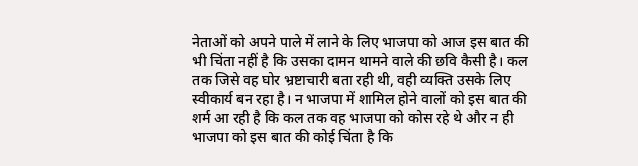नेताओं को अपने पाले में लाने के लिए भाजपा को आज इस बात की भी चिंता नहीं है कि उसका दामन थामने वाले की छवि कैसी है। कल तक जिसे वह घोर भ्रष्टाचारी बता रही थी, वही व्यक्ति उसके लिए स्वीकार्य बन रहा है। न भाजपा में शामिल होने वालों को इस बात की शर्म आ रही है कि कल तक वह भाजपा को कोस रहे थे और न ही भाजपा को इस बात की कोई चिंता है कि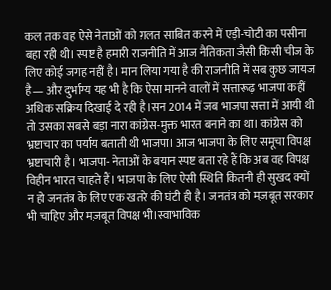कल तक वह ऐसे नेताओं को ग़लत साबित करने में एड़ी-चोटी का पसीना बहा रही थी। स्पष्ट है हमारी राजनीति में आज नैतिकता जैसी किसी चीज के लिए कोई जगह नहीं है। मान लिया गया है की राजनीति में सब कुछ जायज है— और दुर्भाग्य यह भी है कि ऐसा मानने वालों में सत्तारूढ़ भाजपा कहीं अधिक सक्रिय दिखाई दे रही है।सन 2014 में जब भाजपा सत्ता में आयी थी तो उसका सबसे बड़ा नारा कांग्रेस-मुक्त भारत बनाने का था। कांग्रेस को भ्रष्टाचार का पर्याय बताती थी भाजपा। आज भाजपा के लिए समूचा विपक्ष भ्रष्टाचारी है। भाजपा- नेताओं के बयान स्पष्ट बता रहे हैं कि अब वह विपक्ष विहीन भारत चाहते हैं। भाजपा के लिए ऐसी स्थिति कितनी ही सुखद क्यों न हो जनतंत्र के लिए एक खतरे की घंटी ही है। जनतंत्र को मज़बूत सरकार भी चाहिए और मज़बूत विपक्ष भी।स्वाभाविक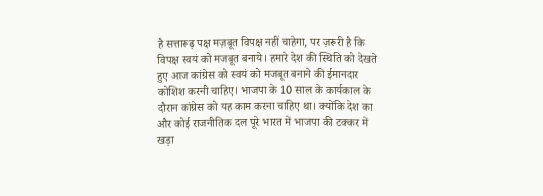है सत्तारूढ़ पक्ष मज़बूत विपक्ष नहीं चाहेगा, पर ज़रूरी है कि विपक्ष स्वयं को मजबूत बनाये। हमारे देश की स्थिति को देखते हुए आज कांग्रेस को स्वयं को मजबूत बनाने की ईमानदार कोशिश करनी चाहिए। भाजपा के 10 साल के कार्यकाल के दौरान कांग्रेस को यह काम करना चाहिए था। क्योंकि देश का और कोई राजनीतिक दल पूरे भारत में भाजपा की टक्कर में खड़ा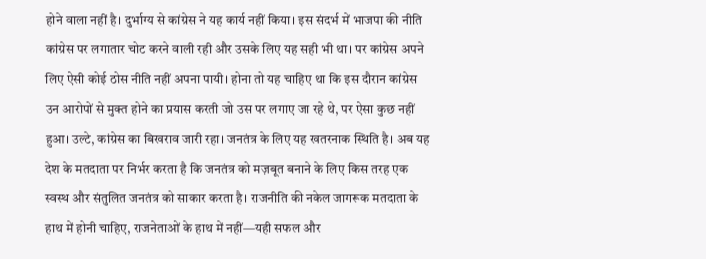होने वाला नहीं है। दुर्भाग्य से कांग्रेस ने यह कार्य नहीं किया। इस संदर्भ में भाजपा की नीति कांग्रेस पर लगातार चोट करने वाली रही और उसके लिए यह सही भी था। पर कांग्रेस अपने लिए ऐसी कोई ठोस नीति नहीं अपना पायी। होना तो यह चाहिए था कि इस दौरान कांग्रेस उन आरोपों से मुक्त होने का प्रयास करती जो उस पर लगाए जा रहे थे, पर ऐसा कुछ नहीं हुआ। उल्टे, कांग्रेस का बिखराव जारी रहा। जनतंत्र के लिए यह खतरनाक स्थिति है। अब यह देश के मतदाता पर निर्भर करता है कि जनतंत्र को मज़बूत बनाने के लिए किस तरह एक स्वस्थ और संतुलित जनतंत्र को साकार करता है। राजनीति की नकेल जागरूक मतदाता के हाथ में होनी चाहिए, राजनेताओं के हाथ में नहीं—यही सफल और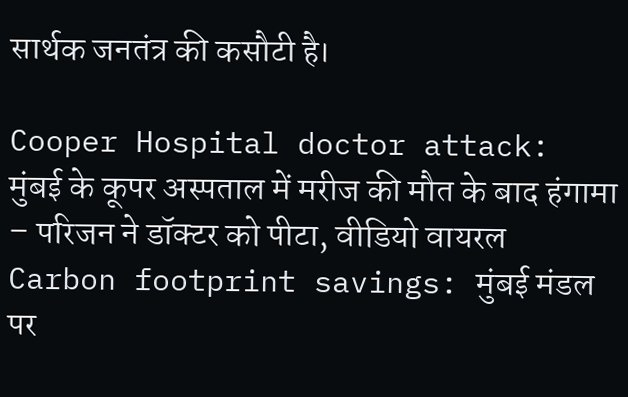सार्थक जनतंत्र की कसौटी है।

Cooper Hospital doctor attack: मुंबई के कूपर अस्पताल में मरीज की मौत के बाद हंगामा – परिजन ने डॉक्टर को पीटा, वीडियो वायरल
Carbon footprint savings: मुंबई मंडल पर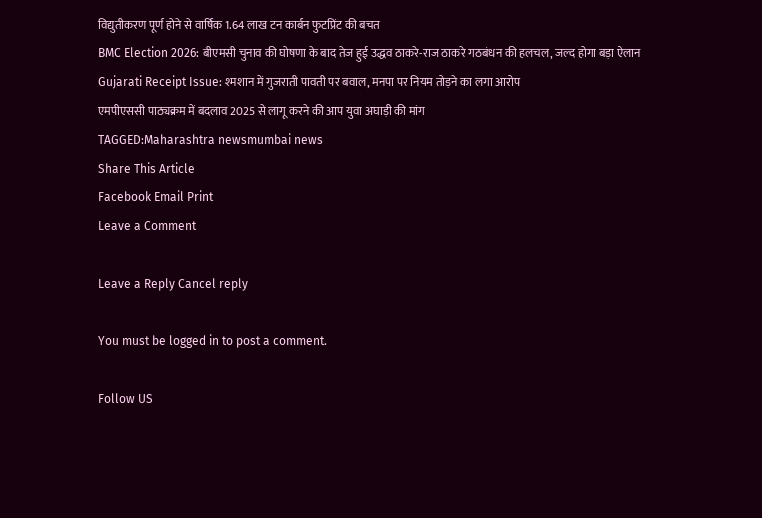विद्युतीकरण पूर्ण होने से वार्षिक 1.64 लाख टन कार्बन फुटप्रिंट की बचत
BMC Election 2026: बीएमसी चुनाव की घोषणा के बाद तेज हुई उद्धव ठाकरे-राज ठाकरे गठबंधन की हलचल, जल्द होगा बड़ा ऐलान
Gujarati Receipt Issue: श्मशान में गुजराती पावती पर बवाल, मनपा पर नियम तोड़ने का लगा आरोप
एमपीएससी पाठ्यक्रम में बदलाव 2025 से लागू करने की आप युवा अघाड़ी की मांग
TAGGED:Maharashtra newsmumbai news
Share This Article
Facebook Email Print
Leave a Comment

Leave a Reply Cancel reply

You must be logged in to post a comment.

Follow US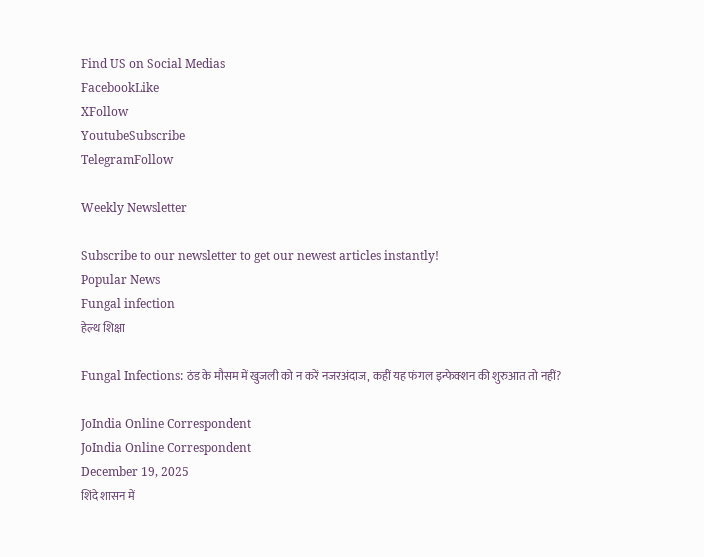Find US on Social Medias
FacebookLike
XFollow
YoutubeSubscribe
TelegramFollow

Weekly Newsletter

Subscribe to our newsletter to get our newest articles instantly!
Popular News
Fungal infection
हेल्थ शिक्षा

Fungal Infections: ठंड के मौसम में खुजली को न करें नजरअंदाज, कहीं यह फंगल इन्फेक्शन की शुरुआत तो नहीं?

JoIndia Online Correspondent
JoIndia Online Correspondent
December 19, 2025
शिंदे शासन में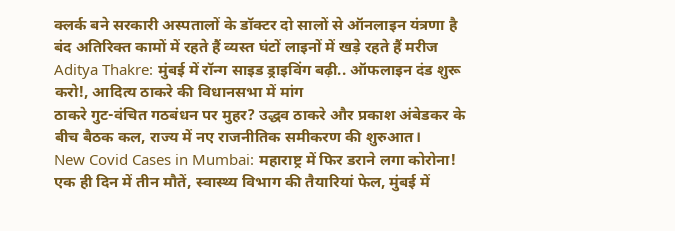क्लर्क बने सरकारी अस्पतालों के डॉक्टर दो सालों से ऑनलाइन यंत्रणा है बंद अतिरिक्त कामों में रहते हैं व्यस्त घंटों लाइनों में खड़े रहते हैं मरीज
Aditya Thakre: मुंबई में रॉन्ग साइड ड्राइविंग बढ़ी.. ऑफलाइन दंड शुरू करो!, आदित्य ठाकरे की विधानसभा में मांग
ठाकरे गुट-वंचित गठबंधन पर मुहर? उद्धव ठाकरे और प्रकाश अंबेडकर के बीच बैठक कल, राज्य में नए राजनीतिक समीकरण की शुरुआत।
New Covid Cases in Mumbai: महाराष्ट्र में फिर डराने लगा कोरोना! एक ही दिन में तीन मौतें, स्वास्थ्य विभाग की तैयारियां फेल, मुंबई में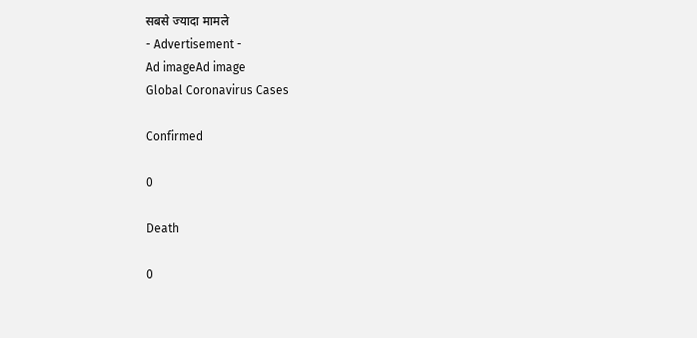सबसे ज्यादा मामले
- Advertisement -
Ad imageAd image
Global Coronavirus Cases

Confirmed

0

Death

0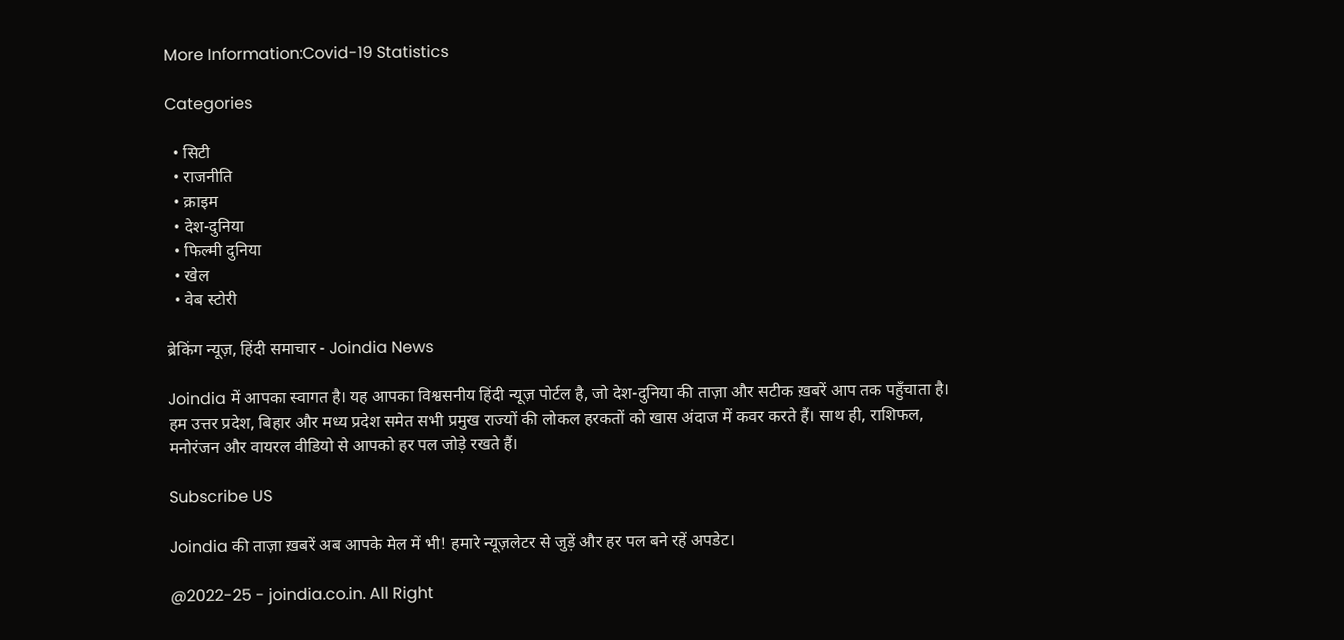More Information:Covid-19 Statistics

Categories

  • सिटी
  • राजनीति
  • क्राइम
  • देश-दुनिया
  • फिल्मी दुनिया
  • खेल
  • वेब स्टोरी

ब्रेकिंग न्यूज़, हिंदी समाचार - Joindia News

Joindia में आपका स्वागत है। यह आपका विश्वसनीय हिंदी न्यूज़ पोर्टल है, जो देश-दुनिया की ताज़ा और सटीक ख़बरें आप तक पहुँचाता है। हम उत्तर प्रदेश, बिहार और मध्य प्रदेश समेत सभी प्रमुख राज्यों की लोकल हरकतों को खास अंदाज में कवर करते हैं। साथ ही, राशिफल, मनोरंजन और वायरल वीडियो से आपको हर पल जोड़े रखते हैं।

Subscribe US

Joindia की ताज़ा ख़बरें अब आपके मेल में भी! हमारे न्यूज़लेटर से जुड़ें और हर पल बने रहें अपडेट।

@2022-25 - joindia.co.in. All Right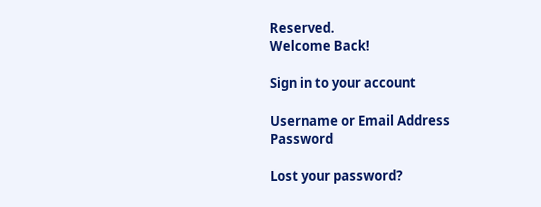Reserved.
Welcome Back!

Sign in to your account

Username or Email Address
Password

Lost your password?